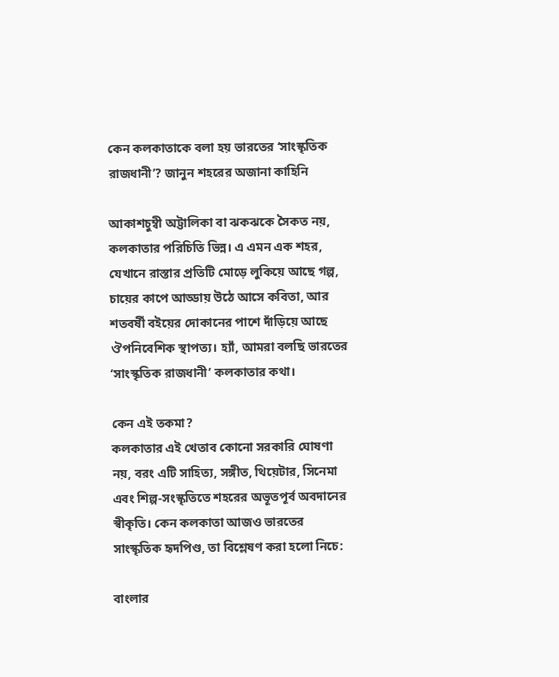কেন কলকাতাকে বলা হয় ভারতের ‘সাংস্কৃতিক রাজধানী’? জানুন শহরের অজানা কাহিনি

আকাশচুম্বী অট্টালিকা বা ঝকঝকে সৈকত নয়, কলকাতার পরিচিতি ভিন্ন। এ এমন এক শহর, যেখানে রাস্তার প্রতিটি মোড়ে লুকিয়ে আছে গল্প, চায়ের কাপে আড্ডায় উঠে আসে কবিতা, আর শতবর্ষী বইয়ের দোকানের পাশে দাঁড়িয়ে আছে ঔপনিবেশিক স্থাপত্য। হ্যাঁ, আমরা বলছি ভারতের ‘সাংস্কৃতিক রাজধানী’ কলকাতার কথা।

কেন এই তকমা?
কলকাতার এই খেতাব কোনো সরকারি ঘোষণা নয়, বরং এটি সাহিত্য, সঙ্গীত, থিয়েটার, সিনেমা এবং শিল্প-সংস্কৃতিতে শহরের অভূতপূর্ব অবদানের স্বীকৃতি। কেন কলকাতা আজও ভারতের সাংস্কৃতিক হৃদপিণ্ড, তা বিশ্লেষণ করা হলো নিচে:

বাংলার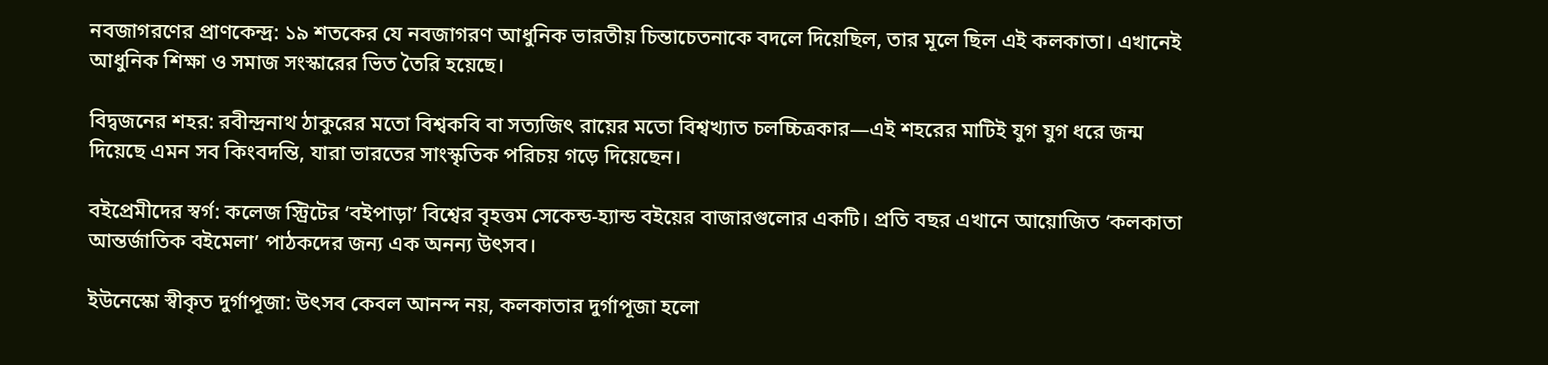নবজাগরণের প্রাণকেন্দ্র: ১৯ শতকের যে নবজাগরণ আধুনিক ভারতীয় চিন্তাচেতনাকে বদলে দিয়েছিল, তার মূলে ছিল এই কলকাতা। এখানেই আধুনিক শিক্ষা ও সমাজ সংস্কারের ভিত তৈরি হয়েছে।

বিদ্বজনের শহর: রবীন্দ্রনাথ ঠাকুরের মতো বিশ্বকবি বা সত্যজিৎ রায়ের মতো বিশ্বখ্যাত চলচ্চিত্রকার—এই শহরের মাটিই যুগ যুগ ধরে জন্ম দিয়েছে এমন সব কিংবদন্তি, যারা ভারতের সাংস্কৃতিক পরিচয় গড়ে দিয়েছেন।

বইপ্রেমীদের স্বর্গ: কলেজ স্ট্রিটের ‘বইপাড়া’ বিশ্বের বৃহত্তম সেকেন্ড-হ্যান্ড বইয়ের বাজারগুলোর একটি। প্রতি বছর এখানে আয়োজিত ‘কলকাতা আন্তর্জাতিক বইমেলা’ পাঠকদের জন্য এক অনন্য উৎসব।

ইউনেস্কো স্বীকৃত দুর্গাপূজা: উৎসব কেবল আনন্দ নয়, কলকাতার দুর্গাপূজা হলো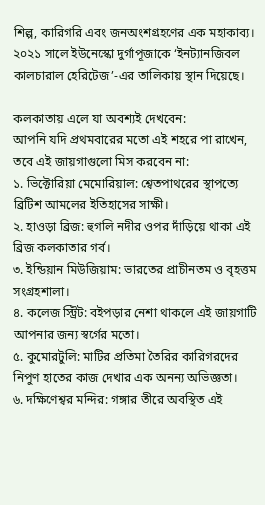শিল্প, কারিগরি এবং জনঅংশগ্রহণের এক মহাকাব্য। ২০২১ সালে ইউনেস্কো দুর্গাপূজাকে ‘ইনট্যানজিবল কালচারাল হেরিটেজ’-এর তালিকায় স্থান দিয়েছে।

কলকাতায় এলে যা অবশ্যই দেখবেন:
আপনি যদি প্রথমবারের মতো এই শহরে পা রাখেন, তবে এই জায়গাগুলো মিস করবেন না:
১. ভিক্টোরিয়া মেমোরিয়াল: শ্বেতপাথরের স্থাপত্যে ব্রিটিশ আমলের ইতিহাসের সাক্ষী।
২. হাওড়া ব্রিজ: হুগলি নদীর ওপর দাঁড়িয়ে থাকা এই ব্রিজ কলকাতার গর্ব।
৩. ইন্ডিয়ান মিউজিয়াম: ভারতের প্রাচীনতম ও বৃহত্তম সংগ্রহশালা।
৪. কলেজ স্ট্রিট: বইপড়ার নেশা থাকলে এই জায়গাটি আপনার জন্য স্বর্গের মতো।
৫. কুমোরটুলি: মাটির প্রতিমা তৈরির কারিগরদের নিপুণ হাতের কাজ দেখার এক অনন্য অভিজ্ঞতা।
৬. দক্ষিণেশ্বর মন্দির: গঙ্গার তীরে অবস্থিত এই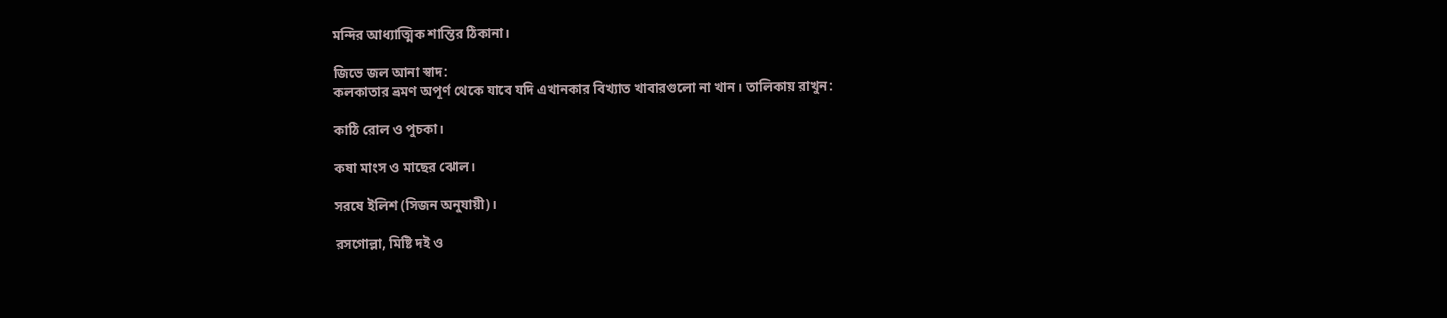মন্দির আধ্যাত্মিক শান্তির ঠিকানা।

জিভে জল আনা স্বাদ:
কলকাতার ভ্রমণ অপূর্ণ থেকে যাবে যদি এখানকার বিখ্যাত খাবারগুলো না খান। তালিকায় রাখুন:

কাঠি রোল ও পুচকা।

কষা মাংস ও মাছের ঝোল।

সরষে ইলিশ (সিজন অনুযায়ী)।

রসগোল্লা, মিষ্টি দই ও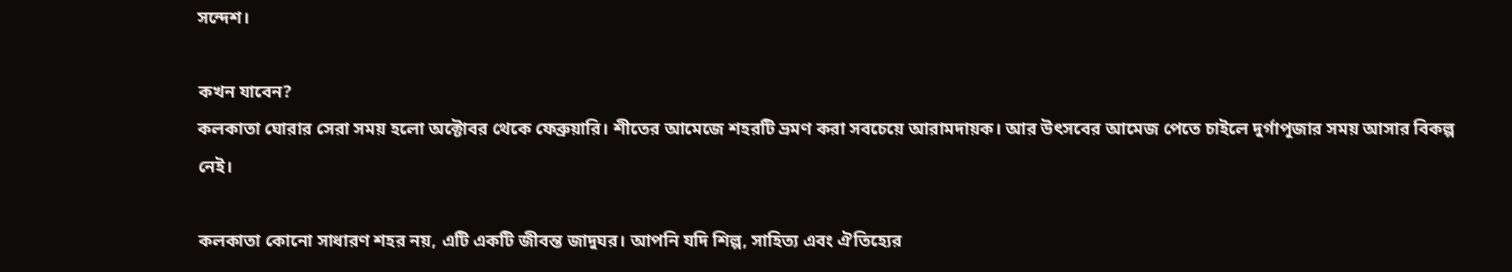সন্দেশ।

কখন যাবেন?
কলকাতা ঘোরার সেরা সময় হলো অক্টোবর থেকে ফেব্রুয়ারি। শীতের আমেজে শহরটি ভ্রমণ করা সবচেয়ে আরামদায়ক। আর উৎসবের আমেজ পেতে চাইলে দুর্গাপূজার সময় আসার বিকল্প নেই।

কলকাতা কোনো সাধারণ শহর নয়, এটি একটি জীবন্ত জাদুঘর। আপনি যদি শিল্প, সাহিত্য এবং ঐতিহ্যের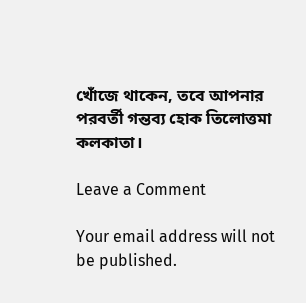খোঁজে থাকেন, তবে আপনার পরবর্তী গন্তব্য হোক তিলোত্তমা কলকাতা।

Leave a Comment

Your email address will not be published.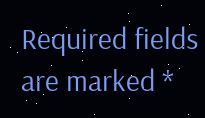Required fields are marked *